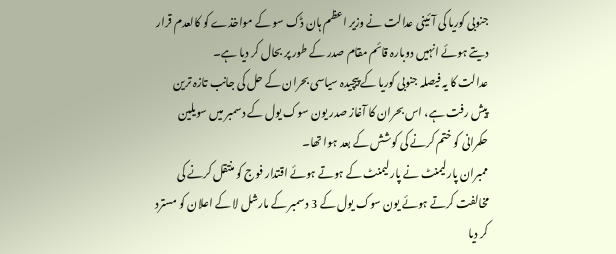جنوبی کوریا کی آئینی عدالت نے وزیر اعظم ہان ڈک سو کے مواخذے کو کالعدم قرار دیتے ہوئے انہیں دوبارہ قائم مقام صدر کے طور پر بحال کر دیا ہے۔
عدالت کا یہ فیصلہ جنوبی کوریا کے پیچیدہ سیاسی بحران کے حل کی جانب تازہ ترین پیش رفت ہے، اس بحران کا آغاز صدر یون سوک یول کے دسمبر میں سویلین حکمرانی کو ختم کرنے کی کوشش کے بعد ہوا تھا۔
ممبران پارلیمنٹ نے پارلیمنٹ کے ہوتے ہوئے اقتدار فوج کو منتقل کرنے کی مخالفت کرتے ہوئے یون سوک یول کے 3 دسمبر کے مارشل لا کے اعلان کو مسترد کر دیا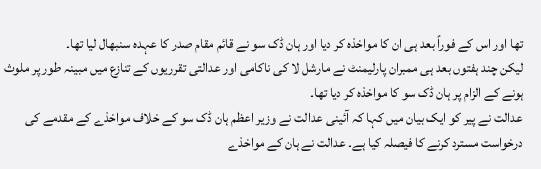تھا اور اس کے فوراً بعد ہی ان کا مواخذہ کر دیا اور ہان ڈک سو نے قائم مقام صدر کا عہدہ سنبھال لیا تھا۔
لیکن چند ہفتوں بعد ہی ممبران پارلیمنٹ نے مارشل لا کی ناکامی اور عدالتی تقرریوں کے تنازع میں مبینہ طور پر ملوث ہونے کے الزام پر ہان ڈک سو کا مواخذہ کر دیا تھا۔
عدالت نے پیر کو ایک بیان میں کہا کہ آئینی عدالت نے وزیر اعظم ہان ڈک سو کے خلاف مواخذے کے مقدمے کی درخواست مسترد کرنے کا فیصلہ کیا ہے۔ عدالت نے ہان کے مواخذے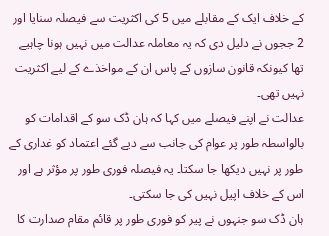کے خلاف ایک کے مقابلے میں 5 کی اکثریت سے فیصلہ سنایا اور 2 ججوں نے دلیل دی کہ یہ معاملہ عدالت میں نہیں ہونا چاہیے تھا کیونکہ قانون سازوں کے پاس ان کے مواخذے کے لیے اکثریت نہیں تھی۔
عدالت نے اپنے فیصلے میں کہا کہ ہان ڈک سو کے اقدامات کو بالواسطہ طور پر عوام کی جانب سے دیے گئے اعتماد کو غداری کے طور پر نہیں دیکھا جا سکتا۔ یہ فیصلہ فوری طور پر مؤثر ہے اور اس کے خلاف اپیل نہیں کی جا سکتی۔
ہان ڈک سو جنہوں نے پیر کو فوری طور پر قائم مقام صدارت کا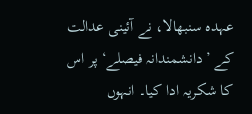عہدہ سنبھالا، نے آئینی عدالت کے ’دانشمندانہ فیصلے‘ پر اس کا شکریہ ادا کیا۔ انہوں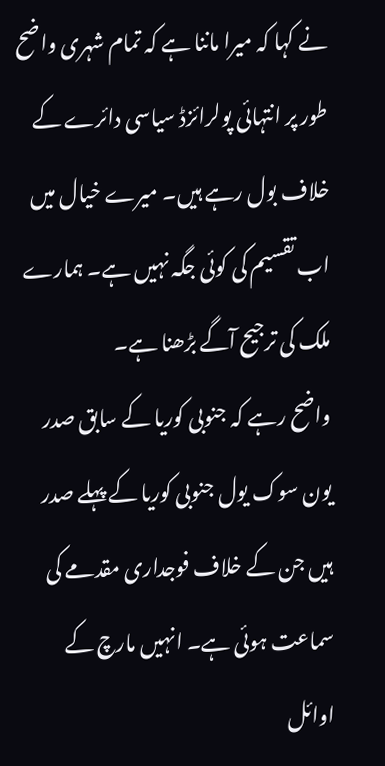نے کہا کہ میرا ماننا ہے کہ تمام شہری واضح طور پر انتہائی پولرائزڈ سیاسی دائرے کے خلاف بول رہے ہیں۔ میرے خیال میں اب تقسیم کی کوئی جگہ نہیں ہے۔ ہمارے ملک کی ترجیح آگے بڑھنا ہے۔
واضح رہے کہ جنوبی کوریا کے سابق صدر یون سوک یول جنوبی کوریا کے پہلے صدر ہیں جن کے خلاف فوجداری مقدمے کی سماعت ہوئی ہے۔ انہیں مارچ کے اوائل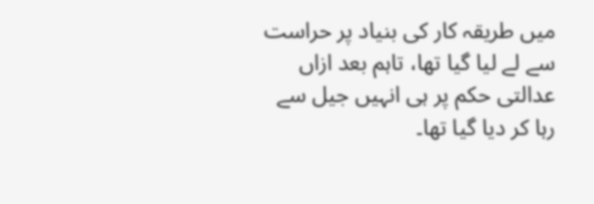میں طریقہ کار کی بنیاد پر حراست سے لے لیا گیا تھا، تاہم بعد ازاں عدالتی حکم پر ہی انہیں جیل سے رہا کر دیا گیا تھا۔